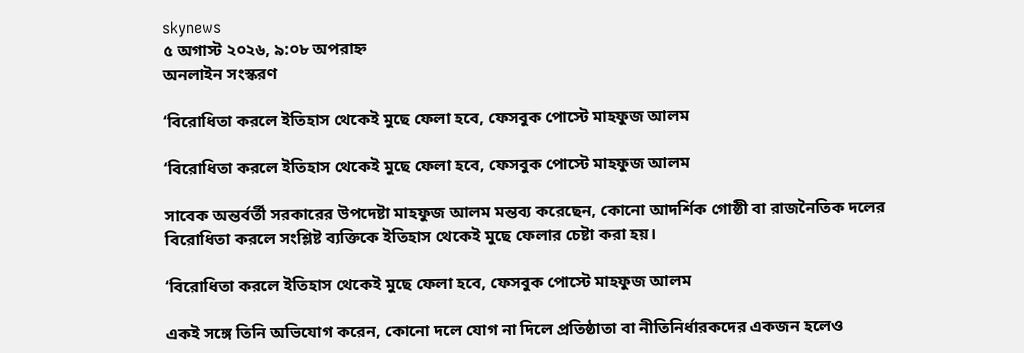skynews
৫ অগাস্ট ২০২৬, ৯:০৮ অপরাহ্ন
অনলাইন সংস্করণ

‘বিরোধিতা করলে ইতিহাস থেকেই মুছে ফেলা হবে, ফেসবুক পোস্টে মাহফুজ আলম

‘বিরোধিতা করলে ইতিহাস থেকেই মুছে ফেলা হবে, ফেসবুক পোস্টে মাহফুজ আলম

সাবেক অন্তর্বর্তী সরকারের উপদেষ্টা মাহফুজ আলম মন্তব্য করেছেন, কোনো আদর্শিক গোষ্ঠী বা রাজনৈতিক দলের বিরোধিতা করলে সংশ্লিষ্ট ব্যক্তিকে ইতিহাস থেকেই মুছে ফেলার চেষ্টা করা হয়।

‘বিরোধিতা করলে ইতিহাস থেকেই মুছে ফেলা হবে, ফেসবুক পোস্টে মাহফুজ আলম

একই সঙ্গে তিনি অভিযোগ করেন, কোনো দলে যোগ না দিলে প্রতিষ্ঠাতা বা নীতিনির্ধারকদের একজন হলেও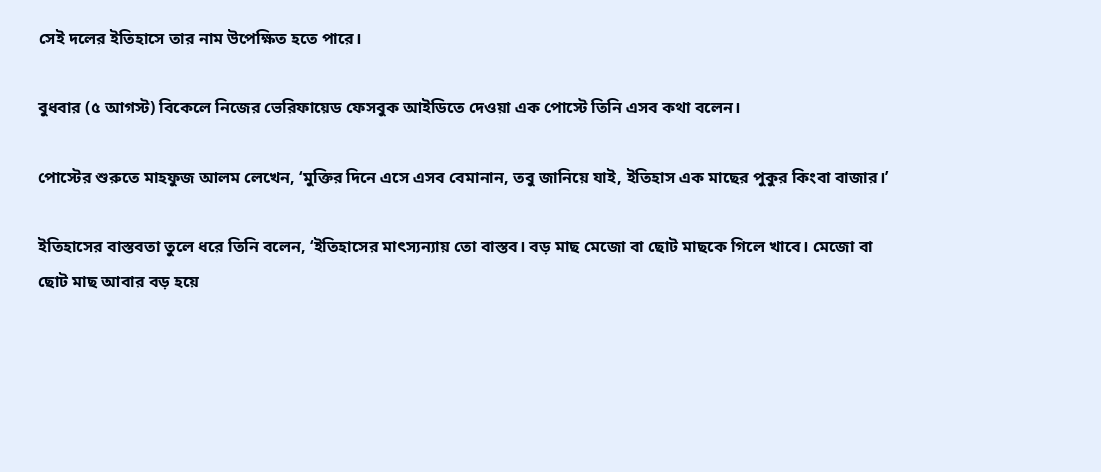সেই দলের ইতিহাসে তার নাম উপেক্ষিত হতে পারে।

বুধবার (৫ আগস্ট) বিকেলে নিজের ভেরিফায়েড ফেসবুক আইডিতে দেওয়া এক পোস্টে তিনি এসব কথা বলেন।

পোস্টের শুরুতে মাহফুজ আলম লেখেন, ‘মুক্তির দিনে এসে এসব বেমানান, তবু জানিয়ে যাই, ইতিহাস এক মাছের পুকুর কিংবা বাজার।’

ইতিহাসের বাস্তবতা তুলে ধরে তিনি বলেন, ‘ইতিহাসের মাৎস্যন্যায় তো বাস্তব। বড় মাছ মেজো বা ছোট মাছকে গিলে খাবে। মেজো বা ছোট মাছ আবার বড় হয়ে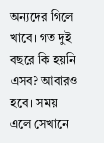অন্যদের গিলে খাবে। গত দুই বছরে কি হয়নি এসব? আবারও হবে। সময় এলে সেখানে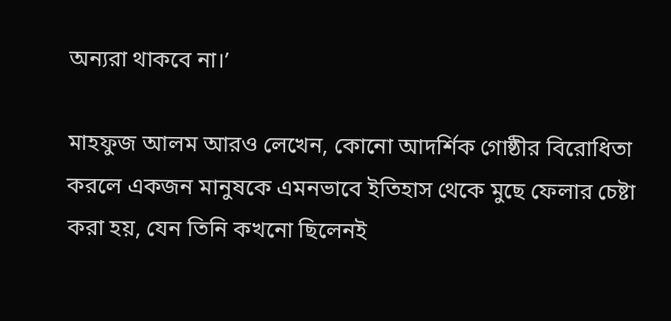অন্যরা থাকবে না।’

মাহফুজ আলম আরও লেখেন, কোনো আদর্শিক গোষ্ঠীর বিরোধিতা করলে একজন মানুষকে এমনভাবে ইতিহাস থেকে মুছে ফেলার চেষ্টা করা হয়, যেন তিনি কখনো ছিলেনই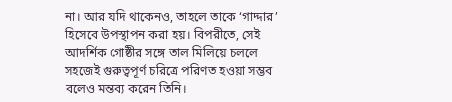না। আর যদি থাকেনও, তাহলে তাকে ‘গাদ্দার’ হিসেবে উপস্থাপন করা হয়। বিপরীতে, সেই আদর্শিক গোষ্ঠীর সঙ্গে তাল মিলিয়ে চললে সহজেই গুরুত্বপূর্ণ চরিত্রে পরিণত হওয়া সম্ভব বলেও মন্তব্য করেন তিনি।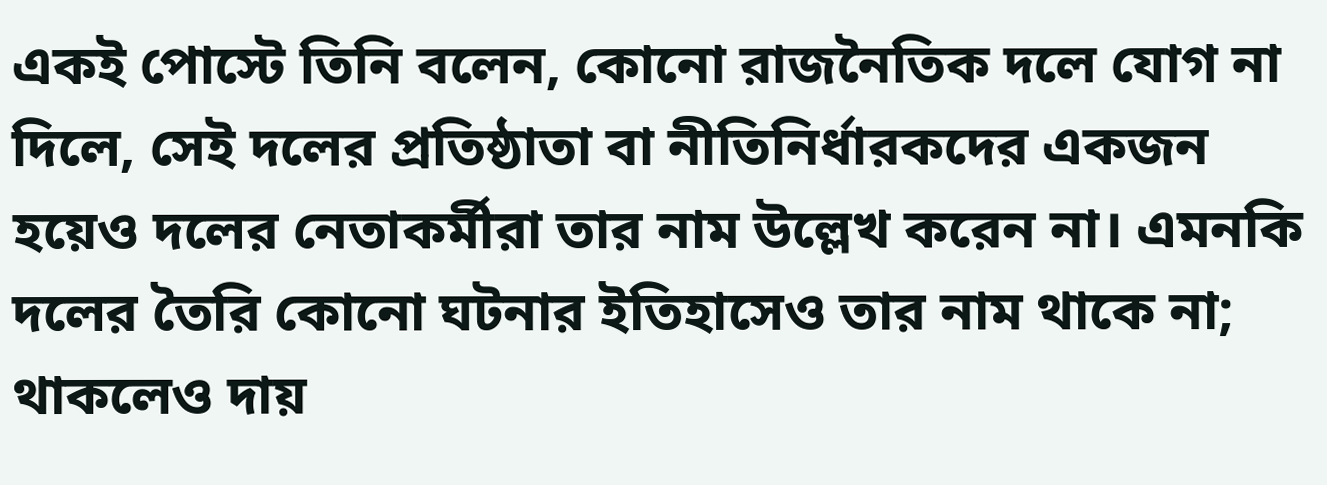একই পোস্টে তিনি বলেন, কোনো রাজনৈতিক দলে যোগ না দিলে, সেই দলের প্রতিষ্ঠাতা বা নীতিনির্ধারকদের একজন হয়েও দলের নেতাকর্মীরা তার নাম উল্লেখ করেন না। এমনকি দলের তৈরি কোনো ঘটনার ইতিহাসেও তার নাম থাকে না; থাকলেও দায়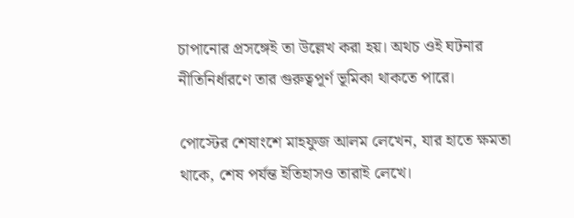চাপানোর প্রসঙ্গেই তা উল্লেখ করা হয়। অথচ ওই ঘটনার নীতিনির্ধারণে তার গুরুত্বপূর্ণ ভূমিকা থাকতে পারে।

পোস্টের শেষাংশে মাহফুজ আলম লেখেন, যার হাতে ক্ষমতা থাকে, শেষ পর্যন্ত ইতিহাসও তারাই লেখে।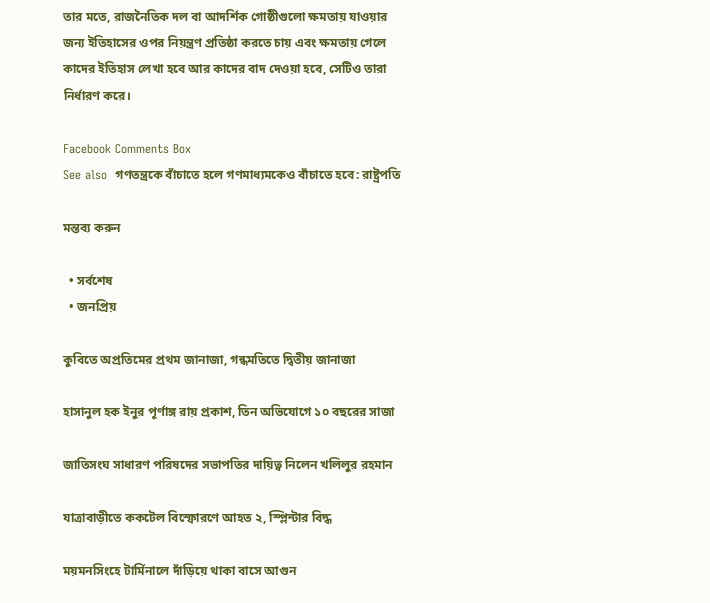তার মতে, রাজনৈতিক দল বা আদর্শিক গোষ্ঠীগুলো ক্ষমতায় যাওয়ার জন্য ইতিহাসের ওপর নিয়ন্ত্রণ প্রতিষ্ঠা করতে চায় এবং ক্ষমতায় গেলে কাদের ইতিহাস লেখা হবে আর কাদের বাদ দেওয়া হবে, সেটিও তারা নির্ধারণ করে।

Facebook Comments Box
See also  গণতন্ত্রকে বাঁচাতে হলে গণমাধ্যমকেও বাঁচাতে হবে: রাষ্ট্রপতি

মন্তব্য করুন

  • সর্বশেষ
  • জনপ্রিয়

কুবিতে অপ্রতিমের প্রথম জানাজা, গন্ধমতিতে দ্বিতীয় জানাজা

হাসানুল হক ইনুর পূর্ণাঙ্গ রায় প্রকাশ, তিন অভিযোগে ১০ বছরের সাজা

জাতিসংঘ সাধারণ পরিষদের সভাপতির দায়িত্ব নিলেন খলিলুর রহমান

যাত্রাবাড়ীতে ককটেল বিস্ফোরণে আহত ২, স্প্লিন্টার বিদ্ধ

ময়মনসিংহে টার্মিনালে দাঁড়িয়ে থাকা বাসে আগুন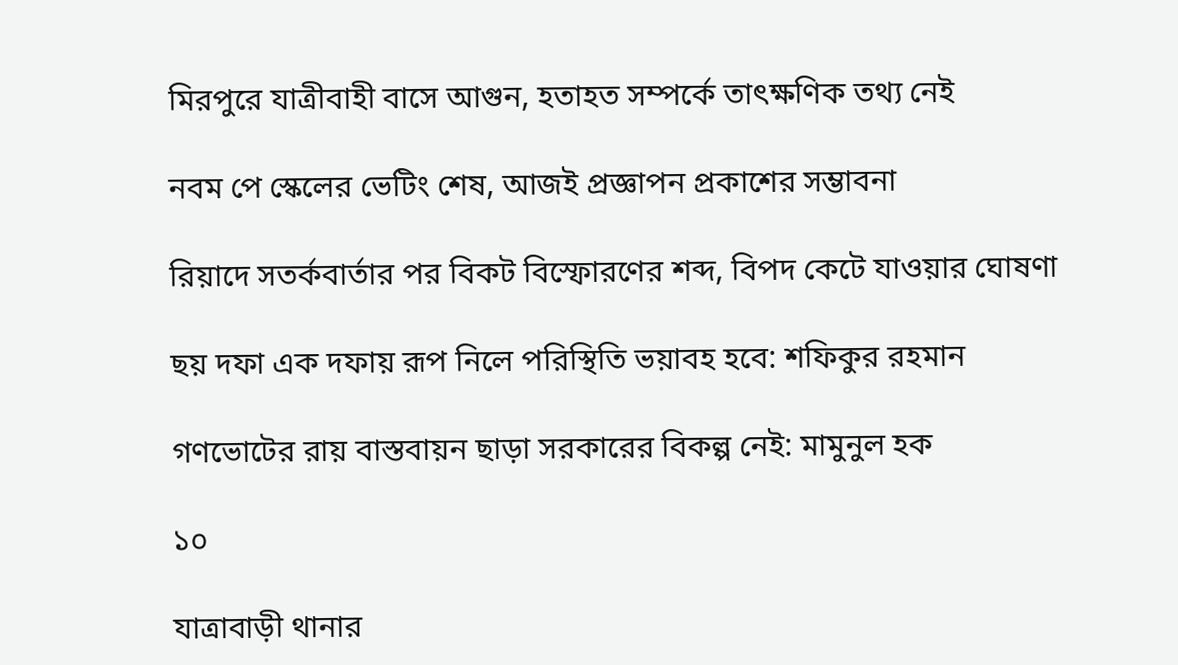মিরপুরে যাত্রীবাহী বাসে আগুন, হতাহত সম্পর্কে তাৎক্ষণিক তথ্য নেই

নবম পে স্কেলের ভেটিং শেষ, আজই প্রজ্ঞাপন প্রকাশের সম্ভাবনা

রিয়াদে সতর্কবার্তার পর বিকট বিস্ফোরণের শব্দ, বিপদ কেটে যাওয়ার ঘোষণা

ছয় দফা এক দফায় রূপ নিলে পরিস্থিতি ভয়াবহ হবে: শফিকুর রহমান

গণভোটের রায় বাস্তবায়ন ছাড়া সরকারের বিকল্প নেই: মামুনুল হক

১০

যাত্রাবাড়ী থানার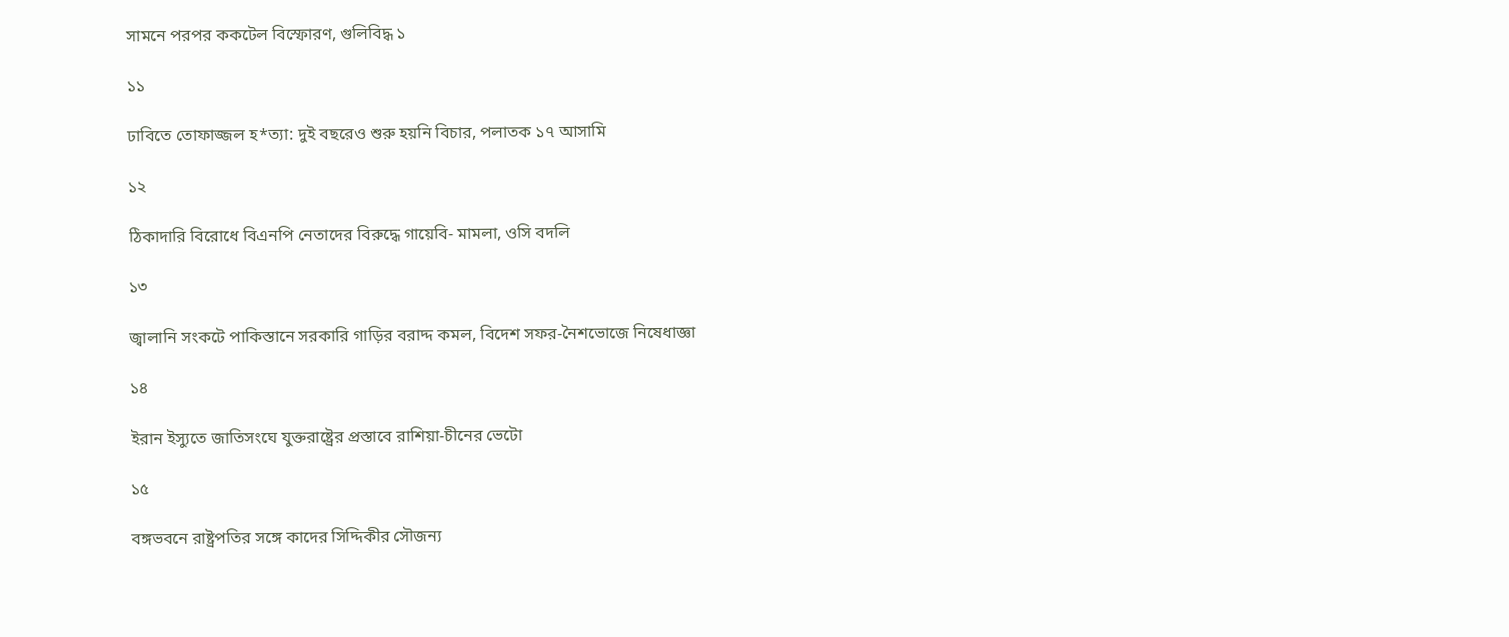সামনে পরপর ককটেল বিস্ফোরণ, গুলিবিদ্ধ ১

১১

ঢাবিতে তোফাজ্জল হ*ত্যা: দুই বছরেও শুরু হয়নি বিচার, পলাতক ১৭ আসামি

১২

ঠিকাদারি বিরোধে বিএনপি নেতাদের বিরুদ্ধে গায়েবি- মামলা, ওসি বদলি

১৩

জ্বালানি সংকটে পাকিস্তানে সরকারি গাড়ির বরাদ্দ কমল, বিদেশ সফর-নৈশভোজে নিষেধাজ্ঞা

১৪

ইরান ইস্যুতে জাতিসংঘে যুক্তরাষ্ট্রের প্রস্তাবে রাশিয়া-চীনের ভেটো

১৫

বঙ্গভবনে রাষ্ট্রপতির সঙ্গে কাদের সিদ্দিকীর সৌজন্য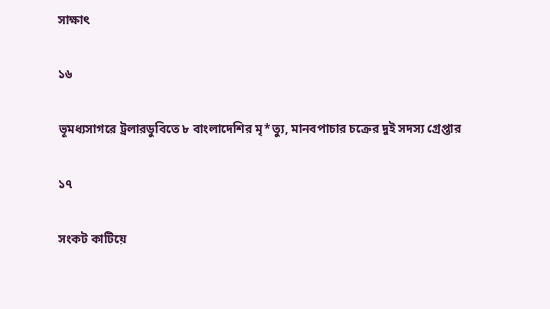সাক্ষাৎ

১৬

ভূমধ্যসাগরে ট্রলারডুবিতে ৮ বাংলাদেশির মৃ*ত্যু, মানবপাচার চক্রের দুই সদস্য গ্রেপ্তার

১৭

সংকট কাটিয়ে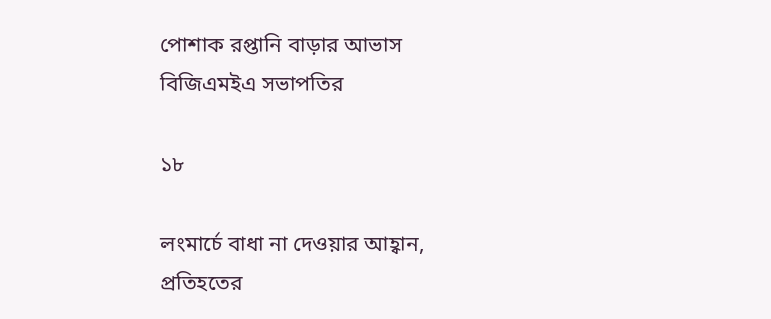পোশাক রপ্তানি বাড়ার আভাস বিজিএমইএ সভাপতির

১৮

লংমার্চে বাধা না দেওয়ার আহ্বান, প্রতিহতের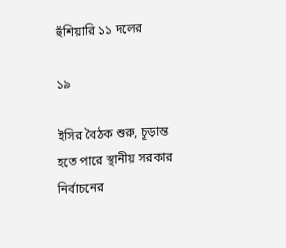হুঁশিয়ারি ১১ দলের

১৯

ইসির বৈঠক শুরু, চূড়ান্ত হতে পারে স্থানীয় সরকার নির্বাচনের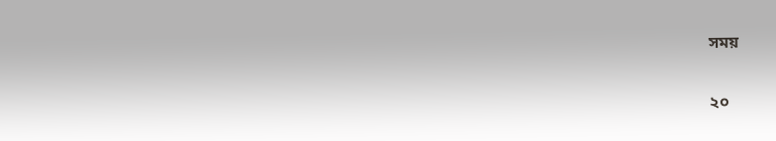সময়

২০